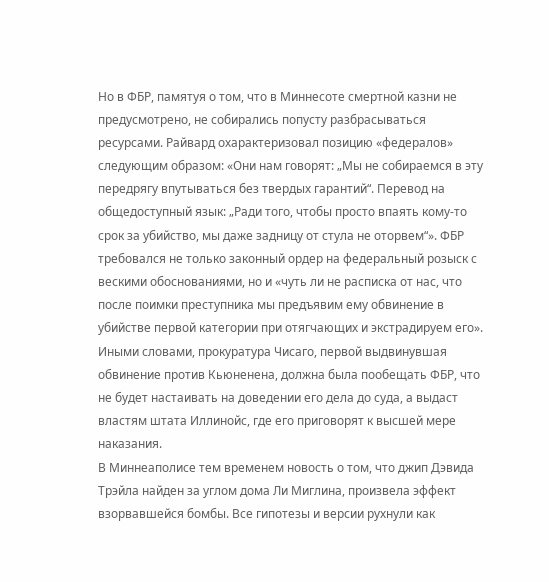Но в ФБР, памятуя о том, что в Миннесоте смертной казни не предусмотрено, не собирались попусту разбрасываться ресурсами. Райвард охарактеризовал позицию «федералов» следующим образом: «Они нам говорят: „Мы не собираемся в эту передрягу впутываться без твердых гарантий“. Перевод на общедоступный язык: „Ради того, чтобы просто впаять кому-то срок за убийство, мы даже задницу от стула не оторвем“». ФБР требовался не только законный ордер на федеральный розыск с вескими обоснованиями, но и «чуть ли не расписка от нас, что после поимки преступника мы предъявим ему обвинение в убийстве первой категории при отягчающих и экстрадируем его». Иными словами, прокуратура Чисаго, первой выдвинувшая обвинение против Кьюненена, должна была пообещать ФБР, что не будет настаивать на доведении его дела до суда, а выдаст властям штата Иллинойс, где его приговорят к высшей мере наказания.
В Миннеаполисе тем временем новость о том, что джип Дэвида Трэйла найден за углом дома Ли Миглина, произвела эффект взорвавшейся бомбы. Все гипотезы и версии рухнули как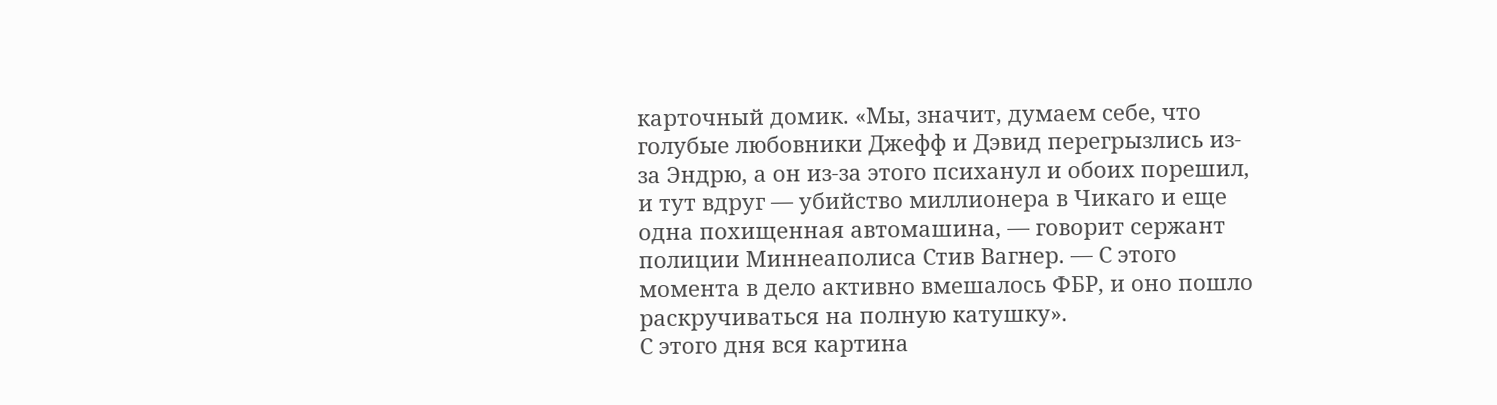карточный домик. «Мы, значит, думаем себе, что голубые любовники Джефф и Дэвид перегрызлись из-за Эндрю, а он из-за этого психанул и обоих порешил, и тут вдруг — убийство миллионера в Чикаго и еще одна похищенная автомашина, — говорит сержант полиции Миннеаполиса Стив Вагнер. — С этого момента в дело активно вмешалось ФБР, и оно пошло раскручиваться на полную катушку».
С этого дня вся картина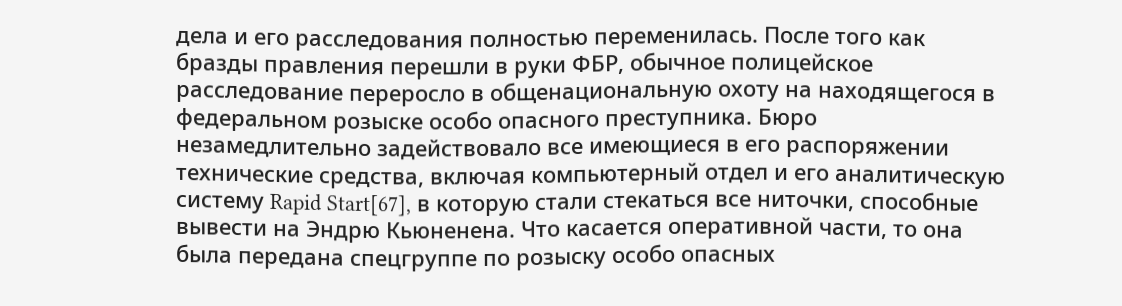дела и его расследования полностью переменилась. После того как бразды правления перешли в руки ФБР, обычное полицейское расследование переросло в общенациональную охоту на находящегося в федеральном розыске особо опасного преступника. Бюро незамедлительно задействовало все имеющиеся в его распоряжении технические средства, включая компьютерный отдел и его аналитическую систему Rapid Start[67], в которую стали стекаться все ниточки, способные вывести на Эндрю Кьюненена. Что касается оперативной части, то она была передана спецгруппе по розыску особо опасных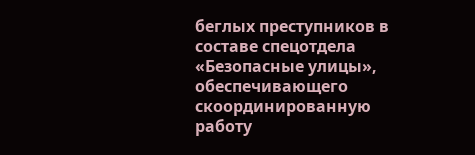беглых преступников в составе спецотдела «Безопасные улицы», обеспечивающего скоординированную работу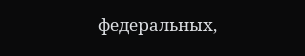федеральных,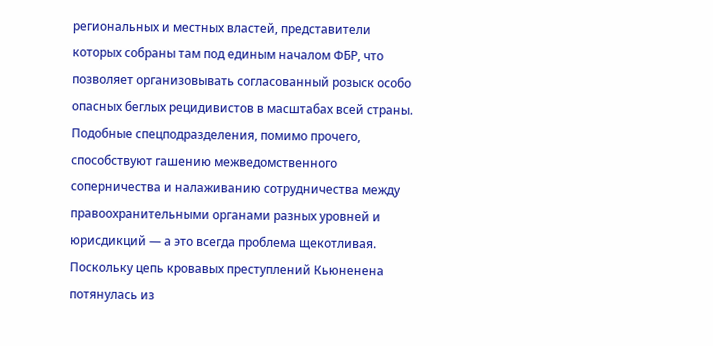региональных и местных властей, представители которых собраны там под единым началом ФБР, что позволяет организовывать согласованный розыск особо опасных беглых рецидивистов в масштабах всей страны. Подобные спецподразделения, помимо прочего, способствуют гашению межведомственного соперничества и налаживанию сотрудничества между правоохранительными органами разных уровней и юрисдикций — а это всегда проблема щекотливая.
Поскольку цепь кровавых преступлений Кьюненена потянулась из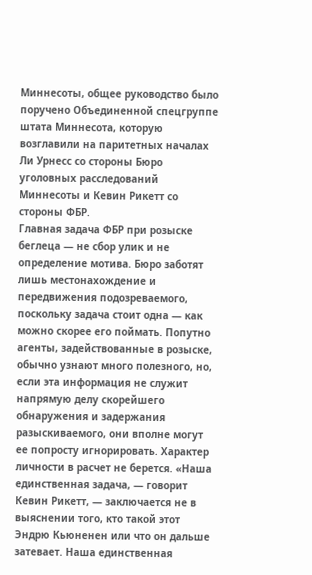Миннесоты, общее руководство было поручено Объединенной спецгруппе штата Миннесота, которую возглавили на паритетных началах Ли Урнесс со стороны Бюро уголовных расследований Миннесоты и Кевин Рикетт со стороны ФБР.
Главная задача ФБР при розыске беглеца — не сбор улик и не определение мотива. Бюро заботят лишь местонахождение и передвижения подозреваемого, поскольку задача стоит одна — как можно скорее его поймать. Попутно агенты, задействованные в розыске, обычно узнают много полезного, но, если эта информация не служит напрямую делу скорейшего обнаружения и задержания разыскиваемого, они вполне могут ее попросту игнорировать. Характер личности в расчет не берется. «Наша единственная задача, — говорит Кевин Рикетт, — заключается не в выяснении того, кто такой этот Эндрю Кьюненен или что он дальше затевает. Наша единственная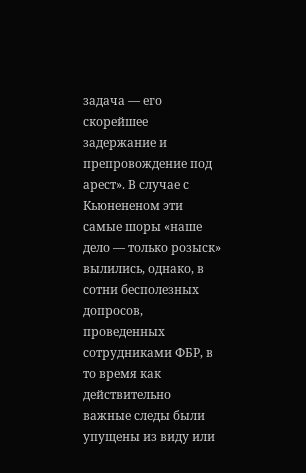задача — его скорейшее задержание и препровождение под арест». В случае с Кьюнененом эти самые шоры «наше дело — только розыск» вылились, однако, в сотни бесполезных допросов, проведенных сотрудниками ФБР, в то время как действительно важные следы были упущены из виду или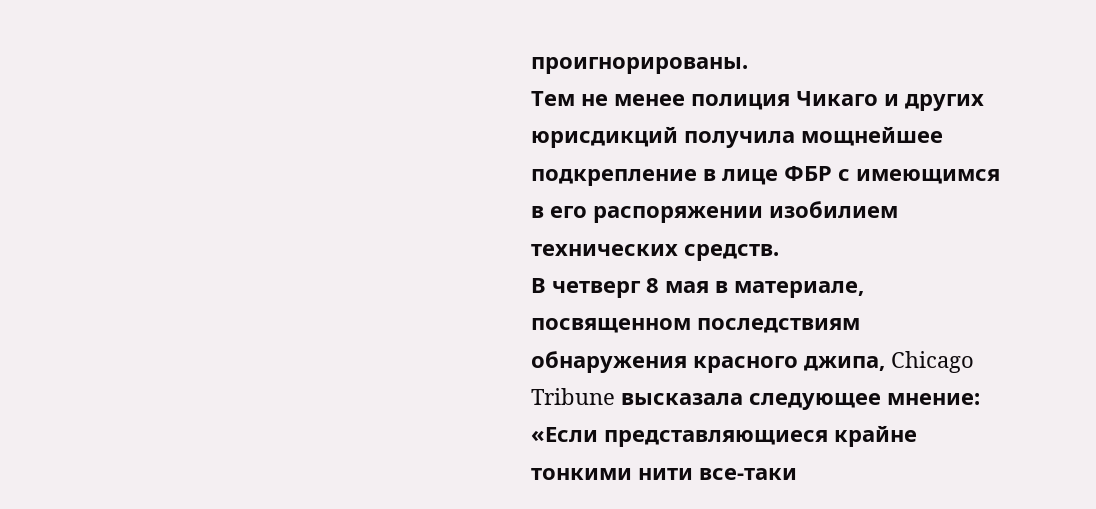проигнорированы.
Тем не менее полиция Чикаго и других юрисдикций получила мощнейшее подкрепление в лице ФБР с имеющимся в его распоряжении изобилием технических средств.
В четверг 8 мая в материале, посвященном последствиям обнаружения красного джипа, Chicago Tribune высказала следующее мнение: «Если представляющиеся крайне тонкими нити все-таки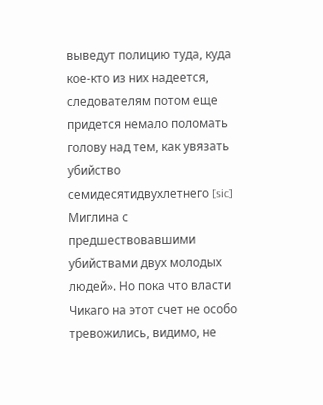выведут полицию туда, куда кое-кто из них надеется, следователям потом еще придется немало поломать голову над тем, как увязать убийство семидесятидвухлетнего [sic] Миглина с предшествовавшими убийствами двух молодых людей». Но пока что власти Чикаго на этот счет не особо тревожились, видимо, не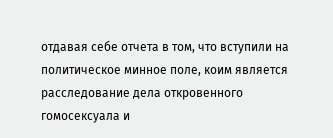отдавая себе отчета в том, что вступили на политическое минное поле, коим является расследование дела откровенного гомосексуала и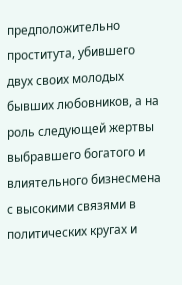предположительно проститута, убившего двух своих молодых бывших любовников, а на роль следующей жертвы выбравшего богатого и влиятельного бизнесмена с высокими связями в политических кругах и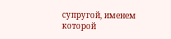супругой, именем которой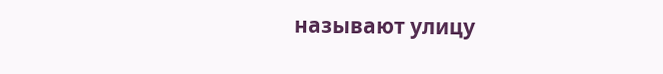называют улицу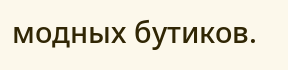модных бутиков.